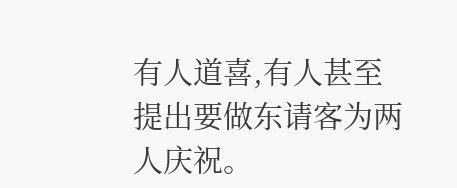有人道喜,有人甚至提出要做东请客为两人庆祝。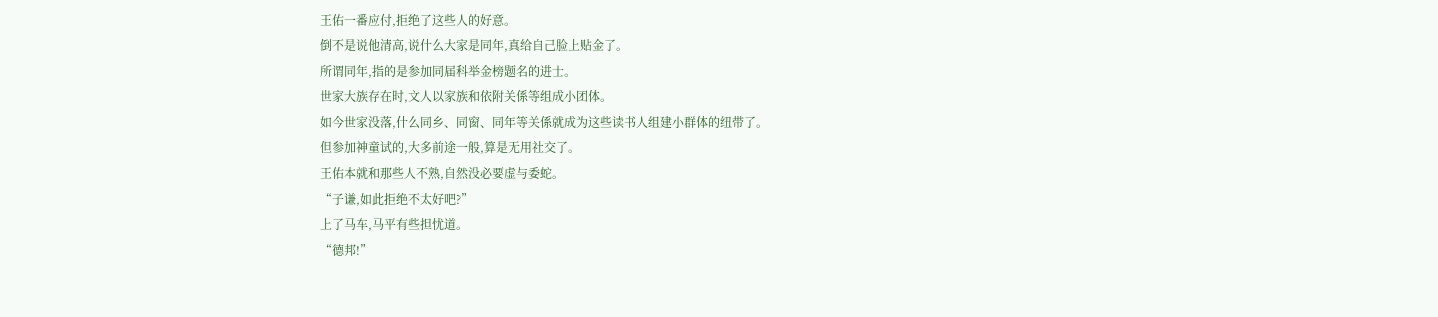王佑一番应付,拒绝了这些人的好意。
倒不是说他清高,说什么大家是同年,真给自己脸上贴金了。
所谓同年,指的是参加同届科举金榜题名的进士。
世家大族存在时,文人以家族和依附关係等组成小团体。
如今世家没落,什么同乡、同窗、同年等关係就成为这些读书人组建小群体的纽带了。
但参加神童试的,大多前途一般,算是无用社交了。
王佑本就和那些人不熟,自然没必要虚与委蛇。
“子谦,如此拒绝不太好吧?”
上了马车,马平有些担忧道。
“德邦!”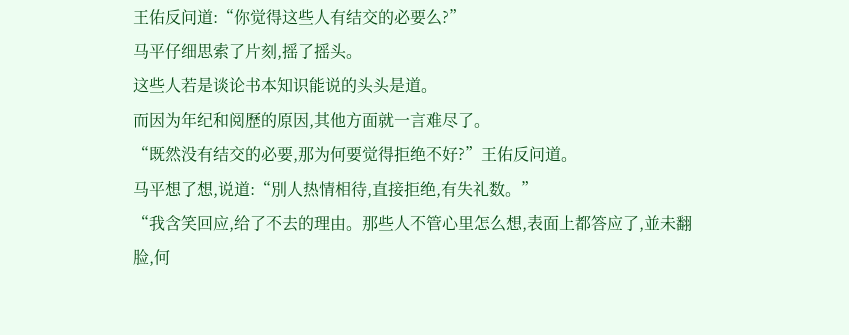王佑反问道:“你觉得这些人有结交的必要么?”
马平仔细思索了片刻,摇了摇头。
这些人若是谈论书本知识能说的头头是道。
而因为年纪和阅歷的原因,其他方面就一言难尽了。
“既然没有结交的必要,那为何要觉得拒绝不好?”王佑反问道。
马平想了想,说道:“別人热情相待,直接拒绝,有失礼数。”
“我含笑回应,给了不去的理由。那些人不管心里怎么想,表面上都答应了,並未翻脸,何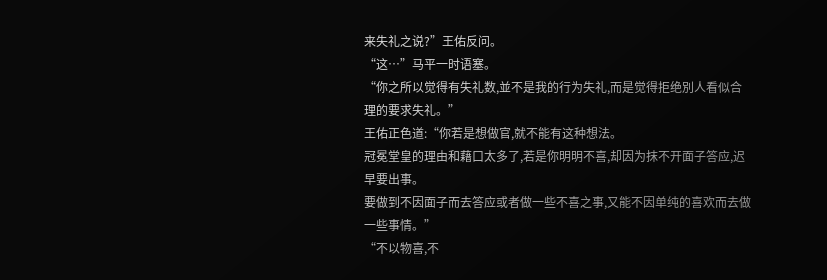来失礼之说?”王佑反问。
“这…”马平一时语塞。
“你之所以觉得有失礼数,並不是我的行为失礼,而是觉得拒绝別人看似合理的要求失礼。”
王佑正色道:“你若是想做官,就不能有这种想法。
冠冕堂皇的理由和藉口太多了,若是你明明不喜,却因为抹不开面子答应,迟早要出事。
要做到不因面子而去答应或者做一些不喜之事,又能不因单纯的喜欢而去做一些事情。”
“不以物喜,不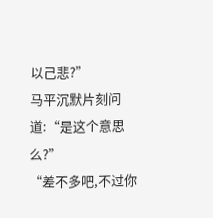以己悲?”
马平沉默片刻问道:“是这个意思么?”
“差不多吧,不过你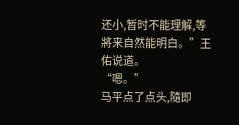还小,暂时不能理解,等將来自然能明白。”王佑说道。
“嗯。”
马平点了点头,隨即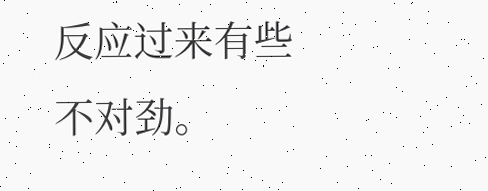反应过来有些不对劲。